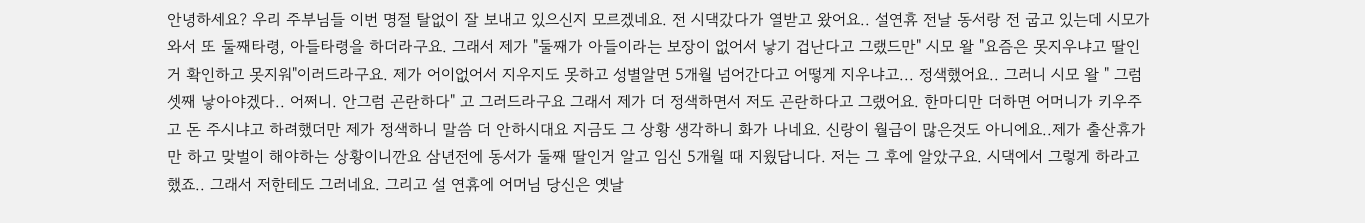안녕하세요? 우리 주부님들 이번 명절 탈없이 잘 보내고 있으신지 모르겠네요. 전 시댁갔다가 열받고 왔어요.. 설연휴 전날 동서랑 전 굽고 있는데 시모가 와서 또 둘째타령, 아들타령을 하더라구요. 그래서 제가 "둘째가 아들이라는 보장이 없어서 낳기 겁난다고 그랬드만" 시모 왈 "요즘은 못지우냐고 딸인거 확인하고 못지워"이러드라구요. 제가 어이없어서 지우지도 못하고 성별알면 5개월 넘어간다고 어떻게 지우냐고... 정색했어요.. 그러니 시모 왈 " 그럼 셋째 낳아야겠다.. 어쩌니. 안그럼 곤란하다" 고 그러드라구요 그래서 제가 더 정색하면서 저도 곤란하다고 그랬어요. 한마디만 더하면 어머니가 키우주고 돈 주시냐고 하려했더만 제가 정색하니 말씀 더 안하시대요 지금도 그 상황 생각하니 화가 나네요. 신랑이 월급이 많은것도 아니에요..제가 출산휴가만 하고 맞벌이 해야하는 상황이니깐요 삼년전에 동서가 둘째 딸인거 알고 임신 5개월 때 지웠답니다. 저는 그 후에 알았구요. 시댁에서 그렇게 하라고 했죠.. 그래서 저한테도 그러네요. 그리고 설 연휴에 어머님 당신은 옛날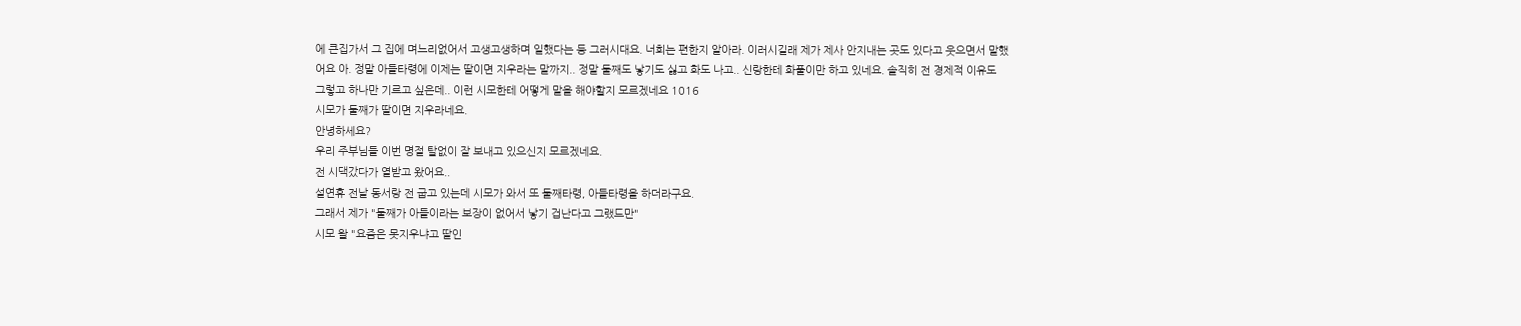에 큰집가서 그 집에 며느리없어서 고생고생하며 일했다는 둥 그러시대요. 너희는 편한지 알아라. 이러시길래 제가 제사 안지내는 곳도 있다고 웃으면서 말했어요 아. 정말 아들타령에 이제는 딸이면 지우라는 말까지.. 정말 둘째도 낳기도 싫고 화도 나고.. 신랑한테 화풀이만 하고 있네요. 솔직히 전 경제적 이유도 그렇고 하나만 기르고 싶은데.. 이런 시모한테 어떻게 말을 해야할지 모르겠네요 1016
시모가 둘째가 딸이면 지우라네요.
안녕하세요?
우리 주부님들 이번 명절 탈없이 잘 보내고 있으신지 모르겠네요.
전 시댁갔다가 열받고 왔어요..
설연휴 전날 동서랑 전 굽고 있는데 시모가 와서 또 둘째타령, 아들타령을 하더라구요.
그래서 제가 "둘째가 아들이라는 보장이 없어서 낳기 겁난다고 그랬드만"
시모 왈 "요즘은 못지우냐고 딸인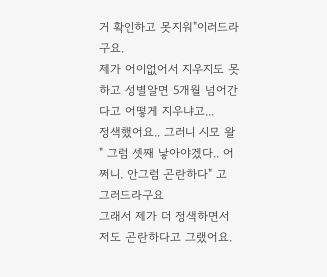거 확인하고 못지워"이러드라구요.
제가 어이없어서 지우지도 못하고 성별알면 5개월 넘어간다고 어떻게 지우냐고...
정색했어요.. 그러니 시모 왈 " 그럼 셋째 낳아야겠다.. 어쩌니. 안그럼 곤란하다" 고 그러드라구요
그래서 제가 더 정색하면서 저도 곤란하다고 그랬어요.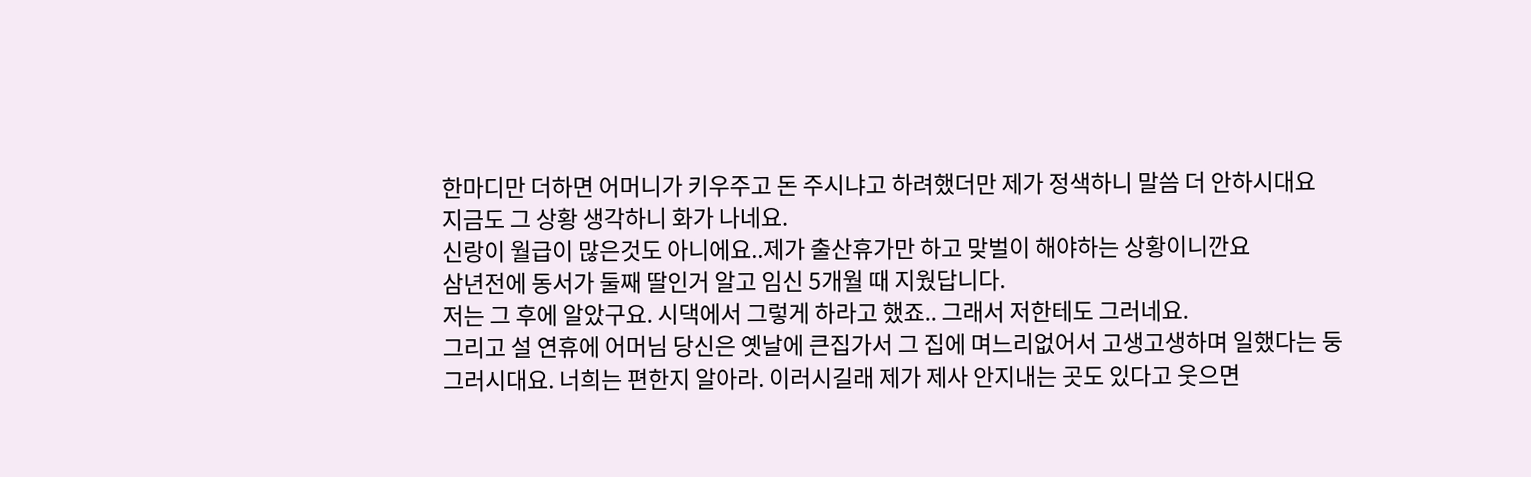한마디만 더하면 어머니가 키우주고 돈 주시냐고 하려했더만 제가 정색하니 말씀 더 안하시대요
지금도 그 상황 생각하니 화가 나네요.
신랑이 월급이 많은것도 아니에요..제가 출산휴가만 하고 맞벌이 해야하는 상황이니깐요
삼년전에 동서가 둘째 딸인거 알고 임신 5개월 때 지웠답니다.
저는 그 후에 알았구요. 시댁에서 그렇게 하라고 했죠.. 그래서 저한테도 그러네요.
그리고 설 연휴에 어머님 당신은 옛날에 큰집가서 그 집에 며느리없어서 고생고생하며 일했다는 둥 그러시대요. 너희는 편한지 알아라. 이러시길래 제가 제사 안지내는 곳도 있다고 웃으면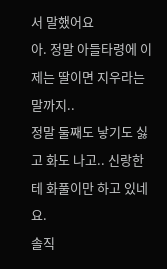서 말했어요
아. 정말 아들타령에 이제는 딸이면 지우라는 말까지..
정말 둘째도 낳기도 싫고 화도 나고.. 신랑한테 화풀이만 하고 있네요.
솔직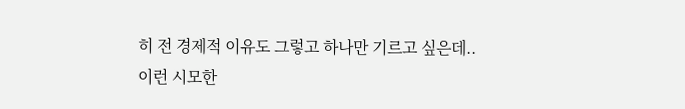히 전 경제적 이유도 그렇고 하나만 기르고 싶은데..
이런 시모한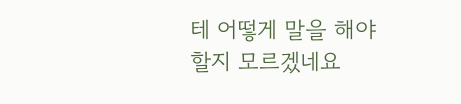테 어떻게 말을 해야할지 모르겠네요